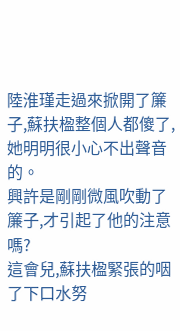陸淮瑾走過來掀開了簾子,蘇扶楹整個人都傻了,她明明很小心不出聲音的。
興許是剛剛微風吹動了簾子,才引起了他的注意嗎?
這會兒,蘇扶楹緊張的咽了下口水努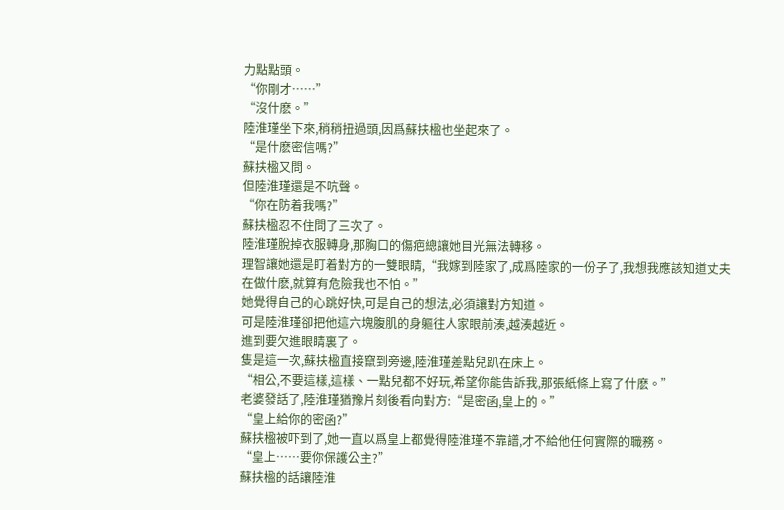力點點頭。
“你剛才……”
“沒什麽。”
陸淮瑾坐下來,稍稍扭過頭,因爲蘇扶楹也坐起來了。
“是什麽密信嗎?”
蘇扶楹又問。
但陸淮瑾還是不吭聲。
“你在防着我嗎?”
蘇扶楹忍不住問了三次了。
陸淮瑾脫掉衣服轉身,那胸口的傷疤總讓她目光無法轉移。
理智讓她還是盯着對方的一雙眼睛,“我嫁到陸家了,成爲陸家的一份子了,我想我應該知道丈夫在做什麽,就算有危險我也不怕。”
她覺得自己的心跳好快,可是自己的想法,必須讓對方知道。
可是陸淮瑾卻把他這六塊腹肌的身軀往人家眼前湊,越湊越近。
進到要欠進眼睛裏了。
隻是這一次,蘇扶楹直接竄到旁邊,陸淮瑾差點兒趴在床上。
“相公,不要這樣,這樣、一點兒都不好玩,希望你能告訴我,那張紙條上寫了什麽。”
老婆發話了,陸淮瑾猶豫片刻後看向對方:“是密函,皇上的。”
“皇上給你的密函?”
蘇扶楹被吓到了,她一直以爲皇上都覺得陸淮瑾不靠譜,才不給他任何實際的職務。
“皇上……要你保護公主?”
蘇扶楹的話讓陸淮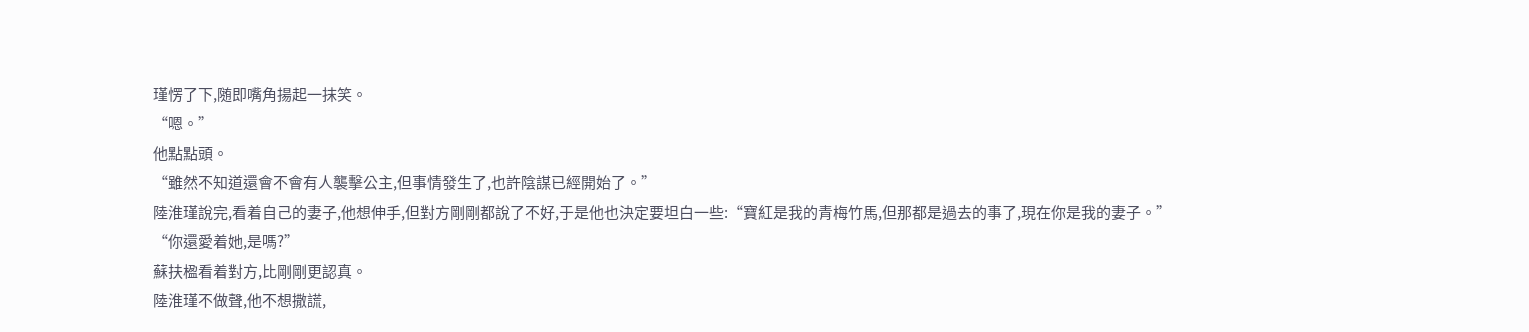瑾愣了下,随即嘴角揚起一抹笑。
“嗯。”
他點點頭。
“雖然不知道還會不會有人襲擊公主,但事情發生了,也許陰謀已經開始了。”
陸淮瑾說完,看着自己的妻子,他想伸手,但對方剛剛都說了不好,于是他也決定要坦白一些:“寶紅是我的青梅竹馬,但那都是過去的事了,現在你是我的妻子。”
“你還愛着她,是嗎?”
蘇扶楹看着對方,比剛剛更認真。
陸淮瑾不做聲,他不想撒謊,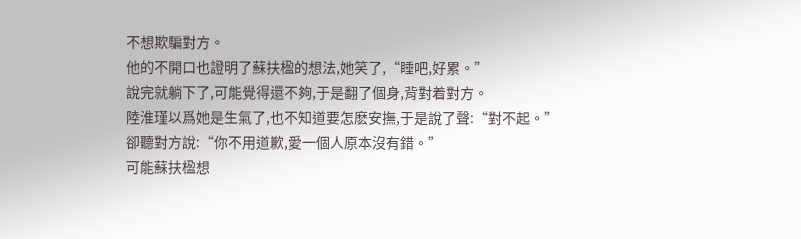不想欺騙對方。
他的不開口也證明了蘇扶楹的想法,她笑了,“睡吧,好累。”
說完就躺下了,可能覺得還不夠,于是翻了個身,背對着對方。
陸淮瑾以爲她是生氣了,也不知道要怎麽安撫,于是說了聲:“對不起。”
卻聽對方說:“你不用道歉,愛一個人原本沒有錯。”
可能蘇扶楹想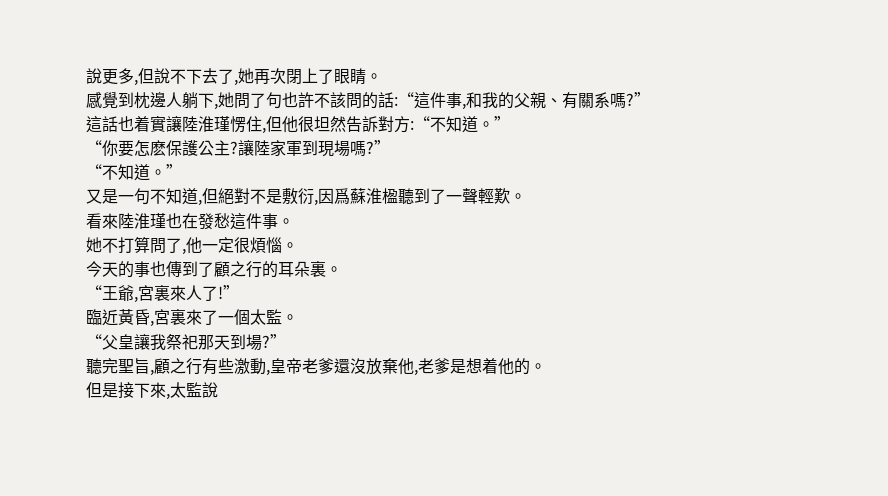說更多,但說不下去了,她再次閉上了眼睛。
感覺到枕邊人躺下,她問了句也許不該問的話:“這件事,和我的父親、有關系嗎?”
這話也着實讓陸淮瑾愣住,但他很坦然告訴對方:“不知道。”
“你要怎麽保護公主?讓陸家軍到現場嗎?”
“不知道。”
又是一句不知道,但絕對不是敷衍,因爲蘇淮楹聽到了一聲輕歎。
看來陸淮瑾也在發愁這件事。
她不打算問了,他一定很煩惱。
今天的事也傳到了顧之行的耳朵裏。
“王爺,宮裏來人了!”
臨近黃昏,宮裏來了一個太監。
“父皇讓我祭祀那天到場?”
聽完聖旨,顧之行有些激動,皇帝老爹還沒放棄他,老爹是想着他的。
但是接下來,太監說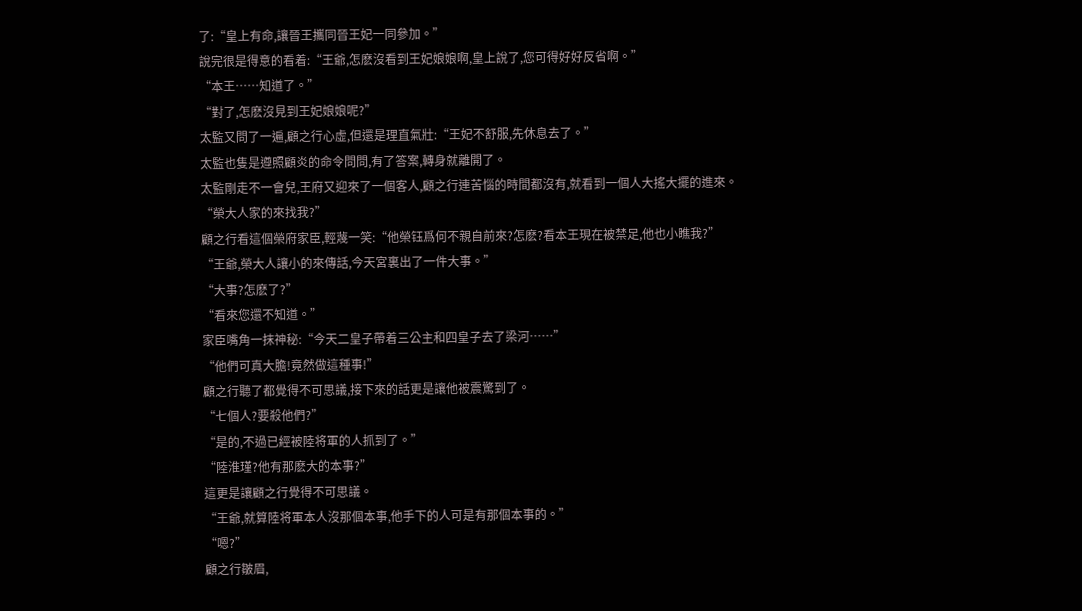了:“皇上有命,讓晉王攜同晉王妃一同參加。”
說完很是得意的看着:“王爺,怎麽沒看到王妃娘娘啊,皇上說了,您可得好好反省啊。”
“本王……知道了。”
“對了,怎麽沒見到王妃娘娘呢?”
太監又問了一遍,顧之行心虛,但還是理直氣壯:“王妃不舒服,先休息去了。”
太監也隻是遵照顧炎的命令問問,有了答案,轉身就離開了。
太監剛走不一會兒,王府又迎來了一個客人,顧之行連苦惱的時間都沒有,就看到一個人大搖大擺的進來。
“榮大人家的來找我?”
顧之行看這個榮府家臣,輕蔑一笑:“他榮钰爲何不親自前來?怎麽?看本王現在被禁足,他也小瞧我?”
“王爺,榮大人讓小的來傳話,今天宮裏出了一件大事。”
“大事?怎麽了?”
“看來您還不知道。”
家臣嘴角一抹神秘:“今天二皇子帶着三公主和四皇子去了梁河……”
“他們可真大膽!竟然做這種事!”
顧之行聽了都覺得不可思議,接下來的話更是讓他被震驚到了。
“七個人?要殺他們?”
“是的,不過已經被陸将軍的人抓到了。”
“陸淮瑾?他有那麽大的本事?”
這更是讓顧之行覺得不可思議。
“王爺,就算陸将軍本人沒那個本事,他手下的人可是有那個本事的。”
“嗯?”
顧之行皺眉,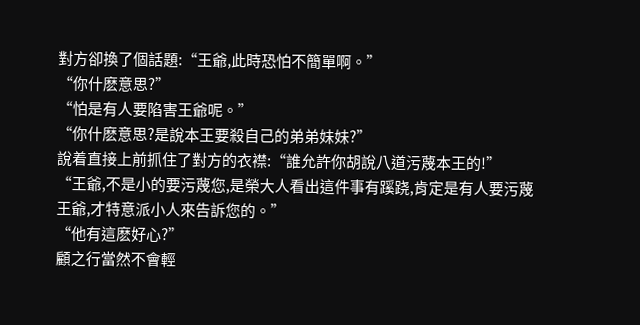對方卻換了個話題:“王爺,此時恐怕不簡單啊。”
“你什麽意思?”
“怕是有人要陷害王爺呢。”
“你什麽意思?是說本王要殺自己的弟弟妹妹?”
說着直接上前抓住了對方的衣襟:“誰允許你胡說八道污蔑本王的!”
“王爺,不是小的要污蔑您,是榮大人看出這件事有蹊跷,肯定是有人要污蔑王爺,才特意派小人來告訴您的。”
“他有這麽好心?”
顧之行當然不會輕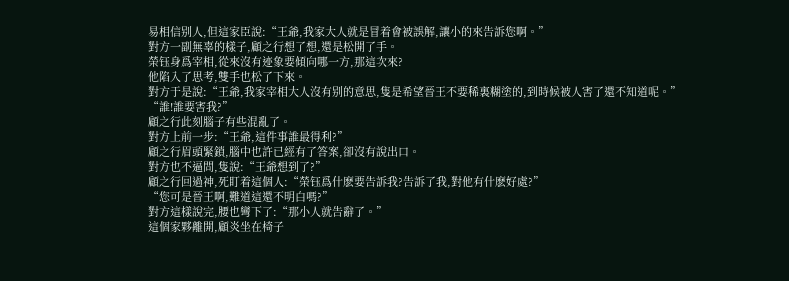易相信别人,但這家臣說:“王爺,我家大人就是冒着會被誤解,讓小的來告訴您啊。”
對方一副無辜的樣子,顧之行想了想,還是松開了手。
榮钰身爲宰相,從來沒有迹象要傾向哪一方,那這次來?
他陷入了思考,雙手也松了下來。
對方于是說:“王爺,我家宰相大人沒有别的意思,隻是希望晉王不要稀裏糊塗的,到時候被人害了還不知道呢。”
“誰!誰要害我?”
顧之行此刻腦子有些混亂了。
對方上前一步:“王爺,這件事誰最得利?”
顧之行眉頭緊鎖,腦中也許已經有了答案,卻沒有說出口。
對方也不逼問,隻說:“王爺想到了?”
顧之行回過神,死盯着這個人:“榮钰爲什麽要告訴我?告訴了我,對他有什麽好處?”
“您可是晉王啊,難道這還不明白嗎?”
對方這樣說完,腰也彎下了:“那小人就告辭了。”
這個家夥離開,顧炎坐在椅子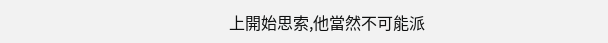上開始思索,他當然不可能派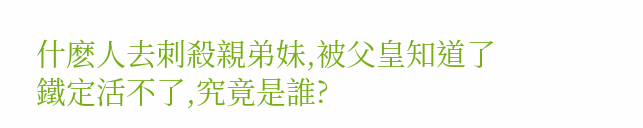什麽人去刺殺親弟妹,被父皇知道了鐵定活不了,究竟是誰?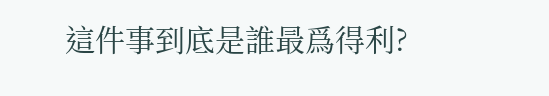這件事到底是誰最爲得利?